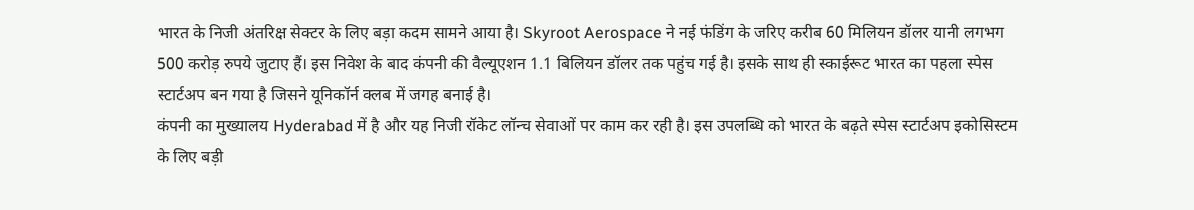भारत के निजी अंतरिक्ष सेक्टर के लिए बड़ा कदम सामने आया है। Skyroot Aerospace ने नई फंडिंग के जरिए करीब 60 मिलियन डॉलर यानी लगभग 500 करोड़ रुपये जुटाए हैं। इस निवेश के बाद कंपनी की वैल्यूएशन 1.1 बिलियन डॉलर तक पहुंच गई है। इसके साथ ही स्काईरूट भारत का पहला स्पेस स्टार्टअप बन गया है जिसने यूनिकॉर्न क्लब में जगह बनाई है।
कंपनी का मुख्यालय Hyderabad में है और यह निजी रॉकेट लॉन्च सेवाओं पर काम कर रही है। इस उपलब्धि को भारत के बढ़ते स्पेस स्टार्टअप इकोसिस्टम के लिए बड़ी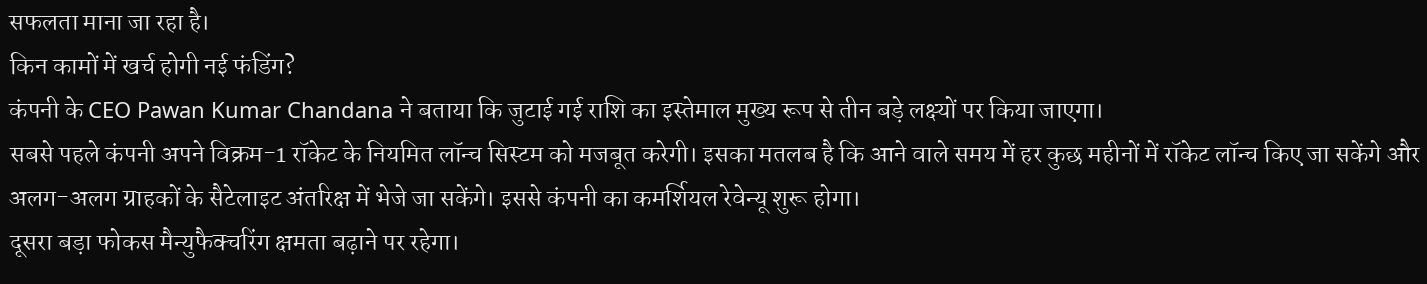सफलता माना जा रहा है।
किन कामों में खर्च होगी नई फंडिंग?
कंपनी के CEO Pawan Kumar Chandana ने बताया कि जुटाई गई राशि का इस्तेमाल मुख्य रूप से तीन बड़े लक्ष्यों पर किया जाएगा।
सबसे पहले कंपनी अपने विक्रम-1 रॉकेट के नियमित लॉन्च सिस्टम को मजबूत करेगी। इसका मतलब है कि आने वाले समय में हर कुछ महीनों में रॉकेट लॉन्च किए जा सकेंगे और अलग-अलग ग्राहकों के सैटेलाइट अंतरिक्ष में भेजे जा सकेंगे। इससे कंपनी का कमर्शियल रेवेन्यू शुरू होगा।
दूसरा बड़ा फोकस मैन्युफैक्चरिंग क्षमता बढ़ाने पर रहेगा।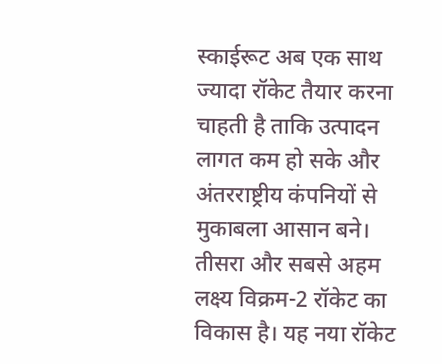स्काईरूट अब एक साथ ज्यादा रॉकेट तैयार करना चाहती है ताकि उत्पादन लागत कम हो सके और अंतरराष्ट्रीय कंपनियों से मुकाबला आसान बने।
तीसरा और सबसे अहम लक्ष्य विक्रम-2 रॉकेट का विकास है। यह नया रॉकेट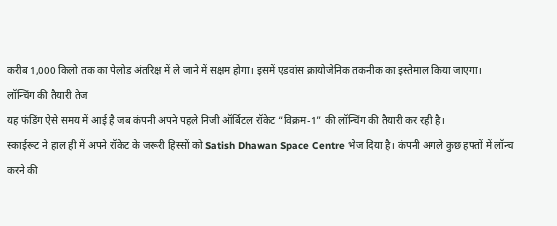करीब 1,000 किलो तक का पेलोड अंतरिक्ष में ले जाने में सक्षम होगा। इसमें एडवांस क्रायोजेनिक तकनीक का इस्तेमाल किया जाएगा।
लॉन्चिंग की तैयारी तेज
यह फंडिंग ऐसे समय में आई है जब कंपनी अपने पहले निजी ऑर्बिटल रॉकेट “विक्रम-1” की लॉन्चिंग की तैयारी कर रही है।
स्काईरूट ने हाल ही में अपने रॉकेट के जरूरी हिस्सों को Satish Dhawan Space Centre भेज दिया है। कंपनी अगले कुछ हफ्तों में लॉन्च करने की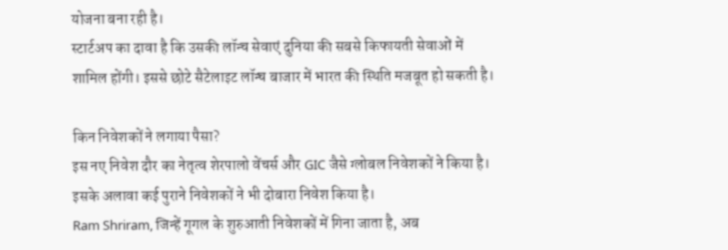योजना बना रही है।
स्टार्टअप का दावा है कि उसकी लॉन्च सेवाएं दुनिया की सबसे किफायती सेवाओं में शामिल होंगी। इससे छोटे सैटेलाइट लॉन्च बाजार में भारत की स्थिति मजबूत हो सकती है।

किन निवेशकों ने लगाया पैसा?
इस नए निवेश दौर का नेतृत्व शेरपालो वेंचर्स और GIC जैसे ग्लोबल निवेशकों ने किया है। इसके अलावा कई पुराने निवेशकों ने भी दोबारा निवेश किया है।
Ram Shriram, जिन्हें गूगल के शुरुआती निवेशकों में गिना जाता है, अब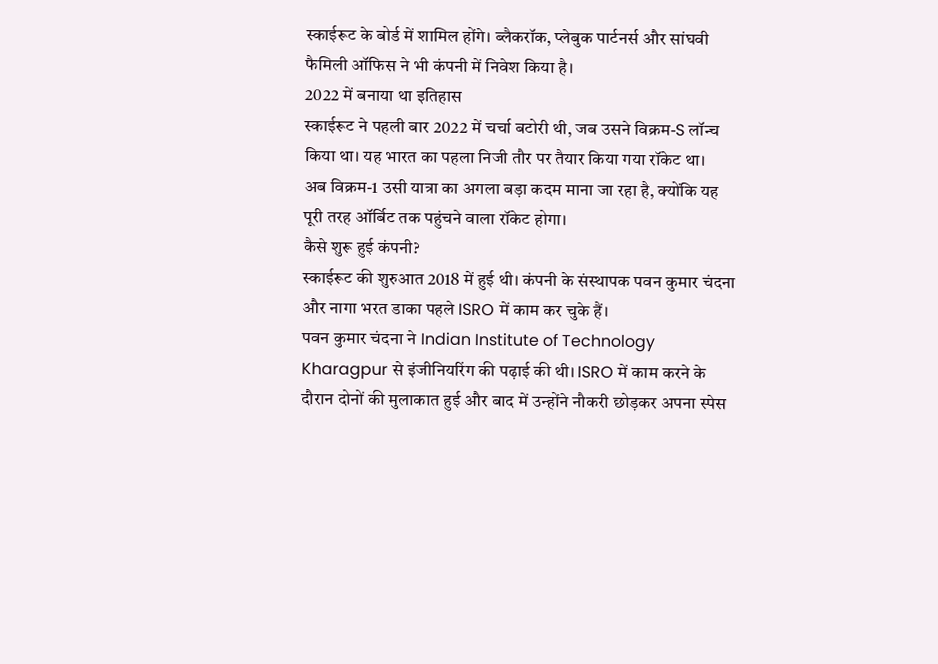स्काईरूट के बोर्ड में शामिल होंगे। ब्लैकरॉक, प्लेबुक पार्टनर्स और सांघवी फैमिली ऑफिस ने भी कंपनी में निवेश किया है।
2022 में बनाया था इतिहास
स्काईरूट ने पहली बार 2022 में चर्चा बटोरी थी, जब उसने विक्रम-S लॉन्च किया था। यह भारत का पहला निजी तौर पर तैयार किया गया रॉकेट था।
अब विक्रम-1 उसी यात्रा का अगला बड़ा कदम माना जा रहा है, क्योंकि यह पूरी तरह ऑर्बिट तक पहुंचने वाला रॉकेट होगा।
कैसे शुरू हुई कंपनी?
स्काईरूट की शुरुआत 2018 में हुई थी। कंपनी के संस्थापक पवन कुमार चंदना और नागा भरत डाका पहले ISRO में काम कर चुके हैं।
पवन कुमार चंदना ने Indian Institute of Technology Kharagpur से इंजीनियरिंग की पढ़ाई की थी। ISRO में काम करने के दौरान दोनों की मुलाकात हुई और बाद में उन्होंने नौकरी छोड़कर अपना स्पेस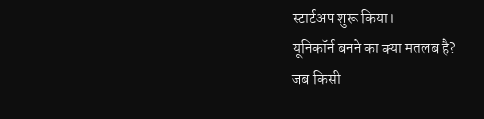स्टार्टअप शुरू किया।
यूनिकॉर्न बनने का क्या मतलब है?
जब किसी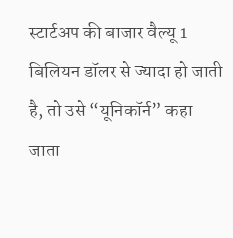स्टार्टअप की बाजार वैल्यू 1 बिलियन डॉलर से ज्यादा हो जाती है, तो उसे “यूनिकॉर्न” कहा जाता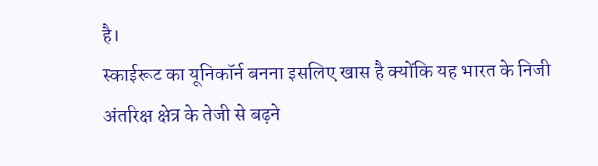है।
स्काईरूट का यूनिकॉर्न बनना इसलिए खास है क्योंकि यह भारत के निजी अंतरिक्ष क्षेत्र के तेजी से बढ़ने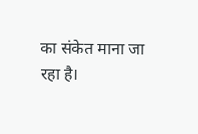का संकेत माना जा रहा है।